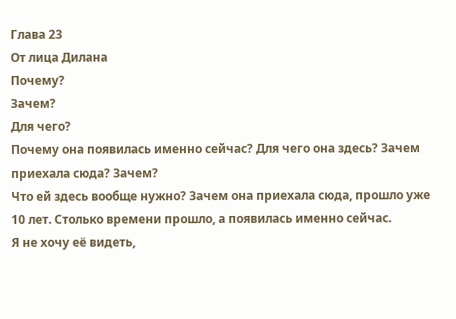Глава 23
От лица Дилана
Почему?
Зачем?
Для чего?
Почему она появилась именно сейчас? Для чего она здесь? Зачем приехала сюда? Зачем?
Что ей здесь вообще нужно? Зачем она приехала сюда, прошло уже 10 лет. Столько времени прошло, а появилась именно сейчас.
Я не хочу её видеть,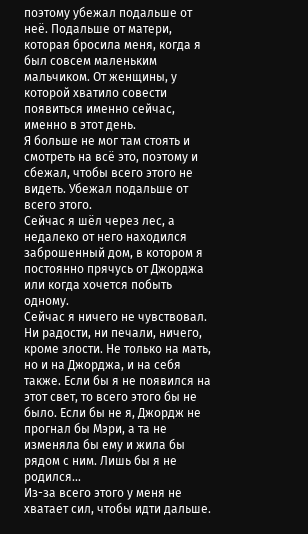поэтому убежал подальше от неё. Подальше от матери, которая бросила меня, когда я был совсем маленьким мальчиком. От женщины, у которой хватило совести появиться именно сейчас, именно в этот день.
Я больше не мог там стоять и смотреть на всё это, поэтому и сбежал, чтобы всего этого не видеть. Убежал подальше от всего этого.
Сейчас я шёл через лес, а недалеко от него находился заброшенный дом, в котором я постоянно прячусь от Джорджа или когда хочется побыть одному.
Сейчас я ничего не чувствовал. Ни радости, ни печали, ничего, кроме злости. Не только на мать, но и на Джорджа, и на себя также. Если бы я не появился на этот свет, то всего этого бы не было. Если бы не я, Джордж не прогнал бы Мэри, а та не изменяла бы ему и жила бы рядом с ним. Лишь бы я не родился...
Из-за всего этого у меня не хватает сил, чтобы идти дальше.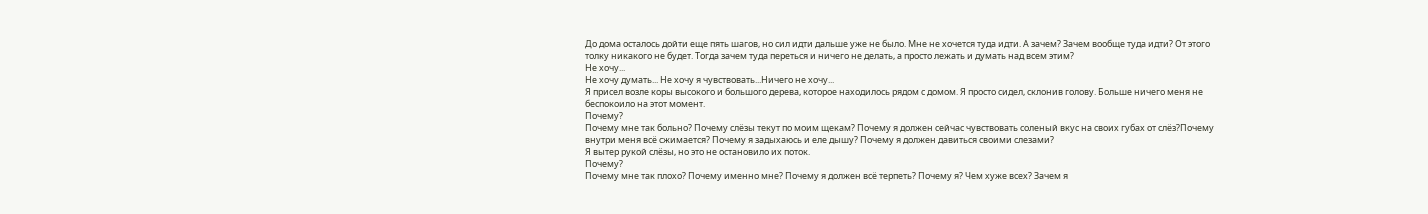До дома осталось дойти еще пять шагов, но сил идти дальше уже не было. Мне не хочется туда идти. А зачем? Зачем вообще туда идти? От этого толку никакого не будет. Тогда зачем туда переться и ничего не делать, а просто лежать и думать над всем этим?
Не хочу...
Не хочу думать... Не хочу я чувствовать...Ничего не хочу...
Я присел возле коры высокого и большого дерева, которое находилось рядом с домом. Я просто сидел, склонив голову. Больше ничего меня не беспокоило на этот момент.
Почему?
Почему мне так больно? Почему слёзы текут по моим щекам? Почему я должен сейчас чувствовать соленый вкус на своих губах от слёз?Почему внутри меня всё сжимается? Почему я задыхаюсь и еле дышу? Почему я должен давиться своими слезами?
Я вытер рукой слёзы, но это не остановило их поток.
Почему?
Почему мне так плохо? Почему именно мне? Почему я должен всё терпеть? Почему я? Чем хуже всех? Зачем я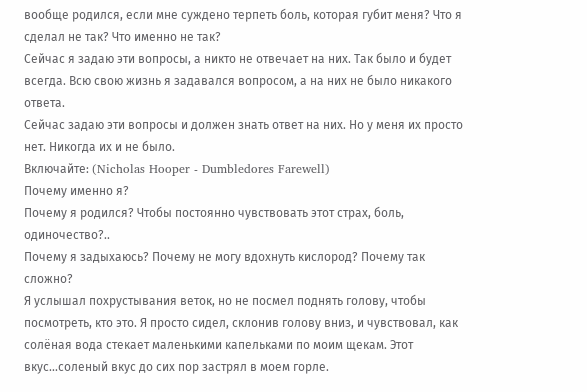вообще родился, если мне суждено терпеть боль, которая губит меня? Что я сделал не так? Что именно не так?
Сейчас я задаю эти вопросы, а никто не отвечает на них. Так было и будет всегда. Всю свою жизнь я задавался вопросом, а на них не было никакого ответа.
Сейчас задаю эти вопросы и должен знать ответ на них. Но у меня их просто нет. Никогда их и не было.
Включайте: (Nicholas Hooper - Dumbledores Farewell)
Почему именно я?
Почему я родился? Чтобы постоянно чувствовать этот страх, боль, одиночество?..
Почему я задыхаюсь? Почему не могу вдохнуть кислород? Почему так сложно?
Я услышал похрустывания веток, но не посмел поднять голову, чтобы посмотреть, кто это. Я просто сидел, склонив голову вниз, и чувствовал, как солёная вода стекает маленькими капельками по моим щекам. Этот вкус...соленый вкус до сих пор застрял в моем горле.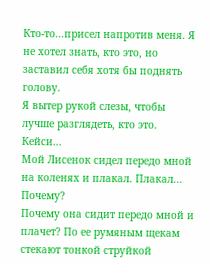Кто-то...присел напротив меня. Я не хотел знать, кто это, но заставил себя хотя бы поднять голову.
Я вытер рукой слезы, чтобы лучше разглядеть, кто это.
Кейси...
Мой Лисенок сидел передо мной на коленях и плакал. Плакал...
Почему?
Почему она сидит передо мной и плачет? По ее румяным щекам стекают тонкой струйкой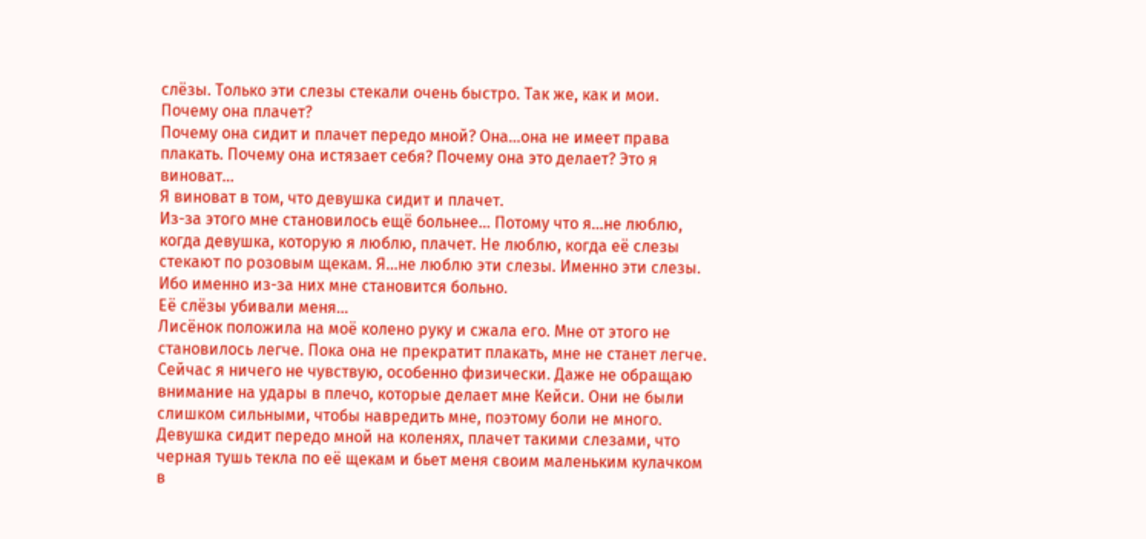слёзы. Только эти слезы стекали очень быстро. Так же, как и мои.
Почему она плачет?
Почему она сидит и плачет передо мной? Она...она не имеет права плакать. Почему она истязает себя? Почему она это делает? Это я виноват...
Я виноват в том, что девушка сидит и плачет.
Из-за этого мне становилось ещё больнее... Потому что я...не люблю, когда девушка, которую я люблю, плачет. Не люблю, когда её слезы стекают по розовым щекам. Я...не люблю эти слезы. Именно эти слезы. Ибо именно из-за них мне становится больно.
Её слёзы убивали меня...
Лисёнок положила на моё колено руку и сжала его. Мне от этого не становилось легче. Пока она не прекратит плакать, мне не станет легче.
Сейчас я ничего не чувствую, особенно физически. Даже не обращаю внимание на удары в плечо, которые делает мне Кейси. Они не были слишком сильными, чтобы навредить мне, поэтому боли не много.
Девушка сидит передо мной на коленях, плачет такими слезами, что черная тушь текла по её щекам и бьет меня своим маленьким кулачком в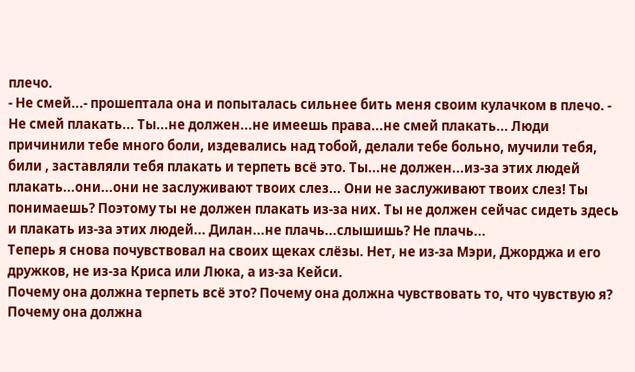плечо.
- Не смей...- прошептала она и попыталась сильнее бить меня своим кулачком в плечо. - Не смей плакать... Ты...не должен...не имеешь права...не смей плакать... Люди причинили тебе много боли, издевались над тобой, делали тебе больно, мучили тебя, били , заставляли тебя плакать и терпеть всё это. Ты...не должен...из-за этих людей плакать...они...они не заслуживают твоих слез... Они не заслуживают твоих слез! Ты понимаешь? Поэтому ты не должен плакать из-за них. Ты не должен сейчас сидеть здесь и плакать из-за этих людей... Дилан...не плачь...слышишь? Не плачь...
Теперь я снова почувствовал на своих щеках слёзы. Нет, не из-за Мэри, Джорджа и его дружков, не из-за Криса или Люка, а из-за Кейси.
Почему она должна терпеть всё это? Почему она должна чувствовать то, что чувствую я? Почему она должна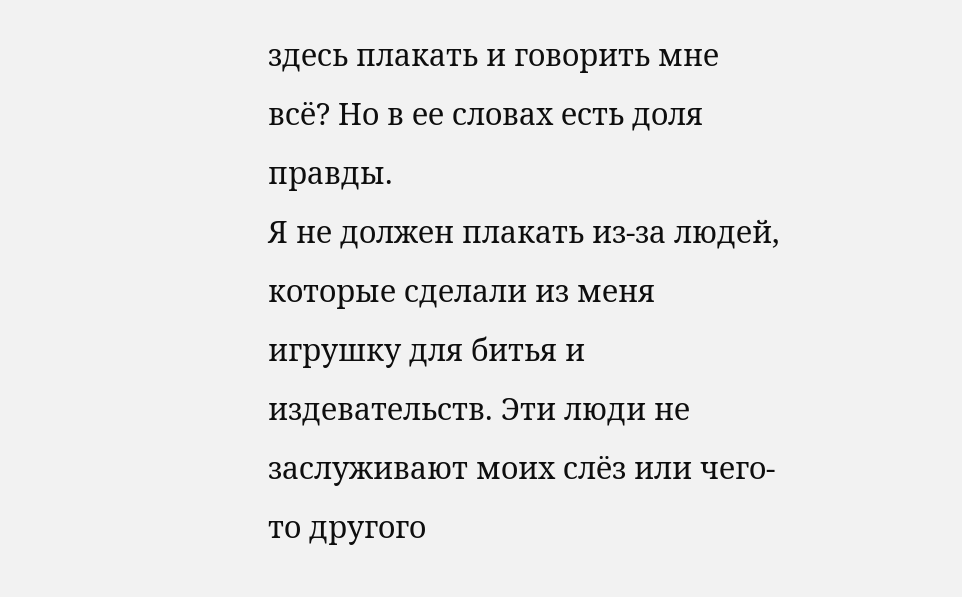здесь плакать и говорить мне всё? Но в ее словах есть доля правды.
Я не должен плакать из-за людей, которые сделали из меня игрушку для битья и издевательств. Эти люди не заслуживают моих слёз или чего-то другого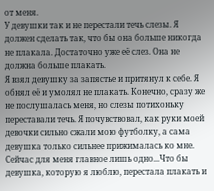от меня.
У девушки так и не перестали течь слезы. Я должен сделать так, что бы она больше никогда не плакала. Достаточно уже её слез. Она не должна больше плакать.
Я взял девушку за запястье и притянул к себе. Я обнял её и умолял не плакать. Конечно, сразу же не послушалась меня, но слезы потихоньку переставали течь. Я почувствовал, как руки моей девочки сильно сжали мою футболку, а сама девушка только сильнее прижималась ко мне.
Сейчас для меня главное лишь одно...Что бы девушка, которую я люблю, перестала плакать и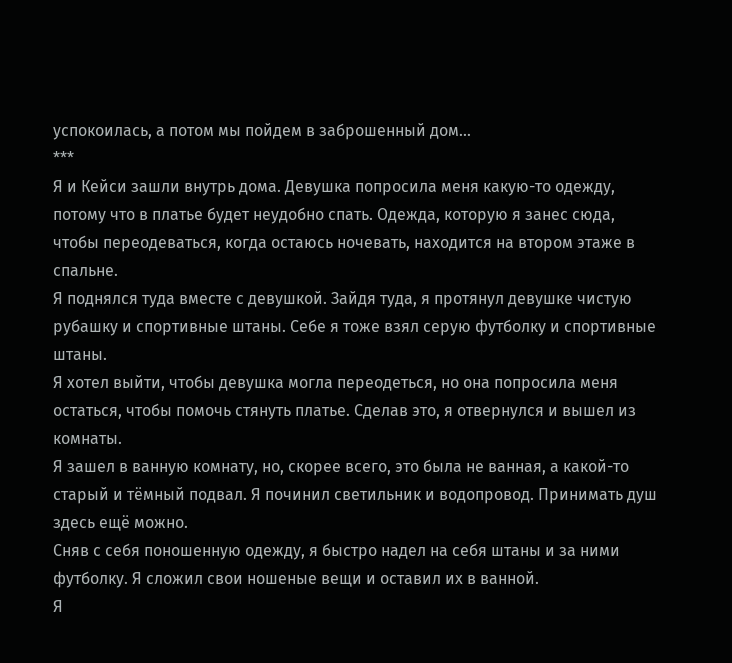успокоилась, а потом мы пойдем в заброшенный дом...
***
Я и Кейси зашли внутрь дома. Девушка попросила меня какую-то одежду, потому что в платье будет неудобно спать. Одежда, которую я занес сюда, чтобы переодеваться, когда остаюсь ночевать, находится на втором этаже в спальне.
Я поднялся туда вместе с девушкой. Зайдя туда, я протянул девушке чистую рубашку и спортивные штаны. Себе я тоже взял серую футболку и спортивные штаны.
Я хотел выйти, чтобы девушка могла переодеться, но она попросила меня остаться, чтобы помочь стянуть платье. Сделав это, я отвернулся и вышел из комнаты.
Я зашел в ванную комнату, но, скорее всего, это была не ванная, а какой-то старый и тёмный подвал. Я починил светильник и водопровод. Принимать душ здесь ещё можно.
Сняв с себя поношенную одежду, я быстро надел на себя штаны и за ними футболку. Я сложил свои ношеные вещи и оставил их в ванной.
Я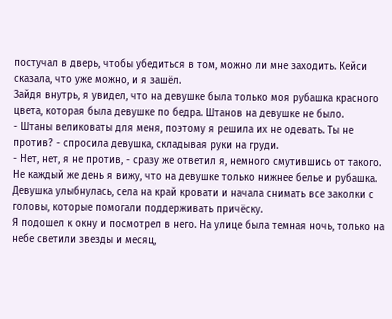постучал в дверь, чтобы убедиться в том, можно ли мне заходить. Кейси сказала, что уже можно, и я зашёл.
Зайдя внутрь, я увидел, что на девушке была только моя рубашка красного цвета, которая была девушке по бедра. Штанов на девушке не было.
- Штаны великоваты для меня, поэтому я решила их не одевать. Ты не против? - спросила девушка, складывая руки на груди.
- Нет, нет, я не против, - сразу же ответил я, немного смутившись от такого. Не каждый же день я вижу, что на девушке только нижнее белье и рубашка.
Девушка улыбнулась, села на край кровати и начала снимать все заколки с головы, которые помогали поддерживать причёску.
Я подошел к окну и посмотрел в него. На улице была темная ночь, только на небе светили звезды и месяц,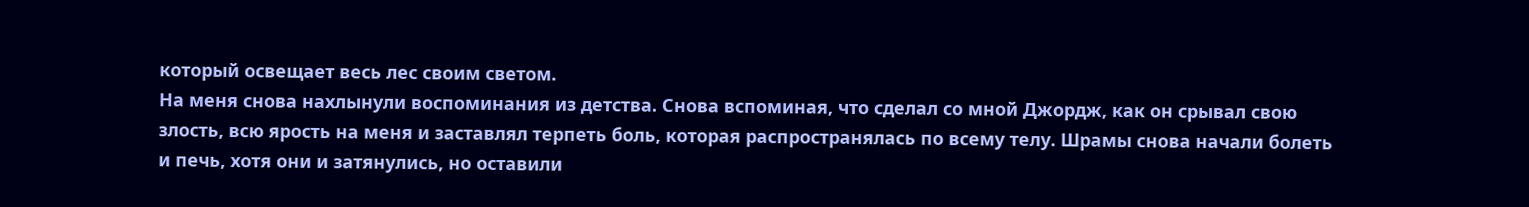который освещает весь лес своим светом.
На меня снова нахлынули воспоминания из детства. Снова вспоминая, что сделал со мной Джордж, как он срывал свою злость, всю ярость на меня и заставлял терпеть боль, которая распространялась по всему телу. Шрамы снова начали болеть и печь, хотя они и затянулись, но оставили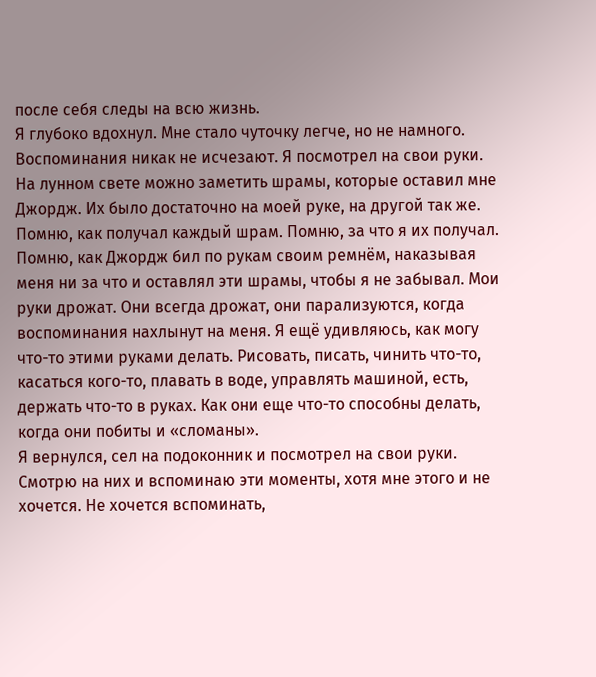после себя следы на всю жизнь.
Я глубоко вдохнул. Мне стало чуточку легче, но не намного. Воспоминания никак не исчезают. Я посмотрел на свои руки. На лунном свете можно заметить шрамы, которые оставил мне Джордж. Их было достаточно на моей руке, на другой так же. Помню, как получал каждый шрам. Помню, за что я их получал. Помню, как Джордж бил по рукам своим ремнём, наказывая меня ни за что и оставлял эти шрамы, чтобы я не забывал. Мои руки дрожат. Они всегда дрожат, они парализуются, когда воспоминания нахлынут на меня. Я ещё удивляюсь, как могу что-то этими руками делать. Рисовать, писать, чинить что-то, касаться кого-то, плавать в воде, управлять машиной, есть, держать что-то в руках. Как они еще что-то способны делать, когда они побиты и «сломаны».
Я вернулся, сел на подоконник и посмотрел на свои руки. Смотрю на них и вспоминаю эти моменты, хотя мне этого и не хочется. Не хочется вспоминать,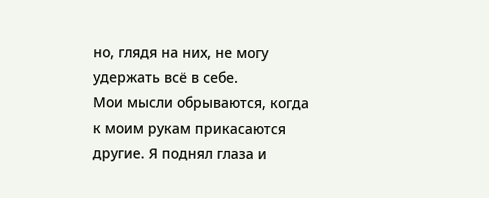но, глядя на них, не могу удержать всё в себе.
Мои мысли обрываются, когда к моим рукам прикасаются другие. Я поднял глаза и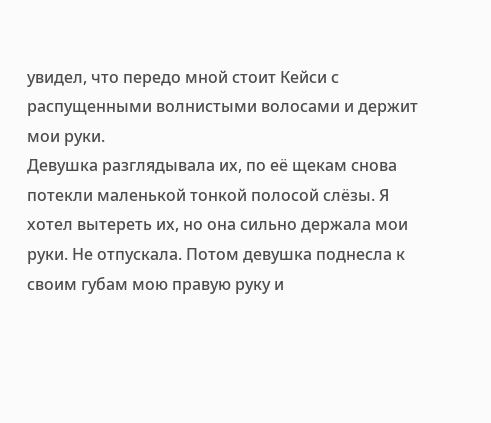увидел, что передо мной стоит Кейси с распущенными волнистыми волосами и держит мои руки.
Девушка разглядывала их, по её щекам снова потекли маленькой тонкой полосой слёзы. Я хотел вытереть их, но она сильно держала мои руки. Не отпускала. Потом девушка поднесла к своим губам мою правую руку и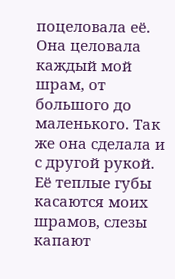поцеловала её. Она целовала каждый мой шрам, от большого до маленького. Так же она сделала и с другой рукой. Её теплые губы касаются моих шрамов, слезы капают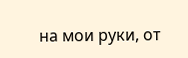на мои руки, от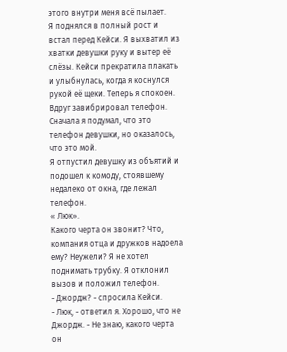этого внутри меня всё пылает.
Я поднялся в полный рост и встал перед Кейси. Я выхватил из хватки девушки руку и вытер её слёзы. Кейси прекратила плакать и улыбнулась, когда я коснулся рукой её щеки. Теперь я спокоен.
Вдруг завибрировал телефон. Сначала я подумал, что это телефон девушки, но оказалось, что это мой.
Я отпустил девушку из объятий и подошел к комоду, стоявшему недалеко от окна, где лежал телефон.
« Люк».
Какого черта он звонит? Что, компания отца и дружков надоела ему? Неужели? Я не хотел поднимать трубку. Я отклонил вызов и положил телефон.
- Джордж? - спросила Кейси.
- Люк, - ответил я. Хорошо, что не Джордж. - Не знаю, какого черта он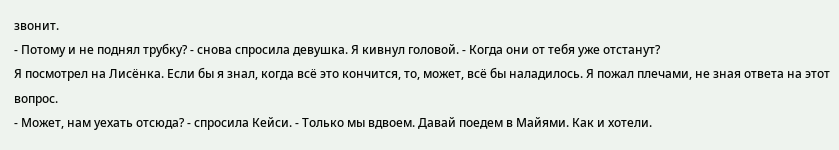звонит.
- Потому и не поднял трубку? - снова спросила девушка. Я кивнул головой. - Когда они от тебя уже отстанут?
Я посмотрел на Лисёнка. Если бы я знал, когда всё это кончится, то, может, всё бы наладилось. Я пожал плечами, не зная ответа на этот вопрос.
- Может, нам уехать отсюда? - спросила Кейси. - Только мы вдвоем. Давай поедем в Майями. Как и хотели.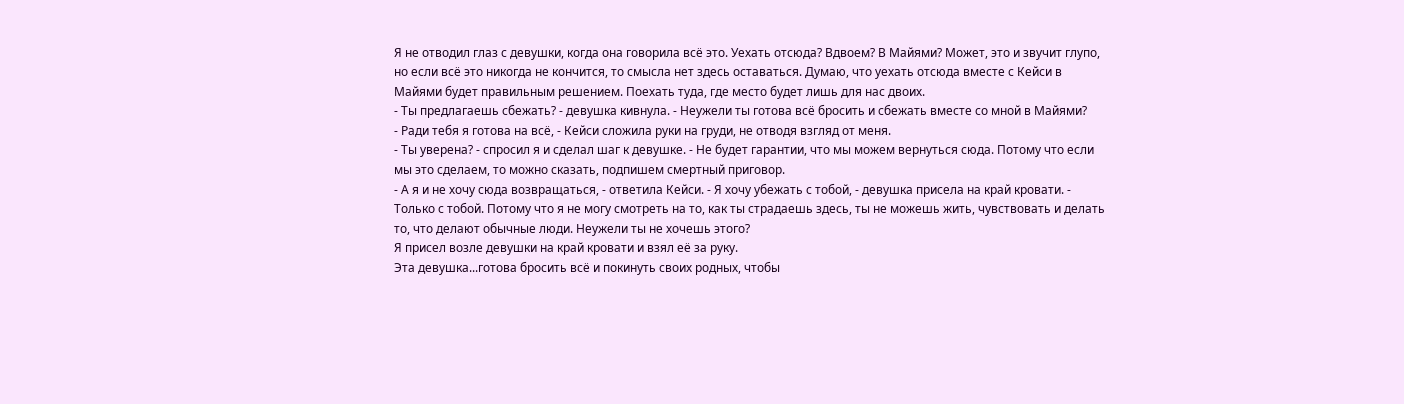Я не отводил глаз с девушки, когда она говорила всё это. Уехать отсюда? Вдвоем? В Майями? Может, это и звучит глупо, но если всё это никогда не кончится, то смысла нет здесь оставаться. Думаю, что уехать отсюда вместе с Кейси в Майями будет правильным решением. Поехать туда, где место будет лишь для нас двоих.
- Ты предлагаешь сбежать? - девушка кивнула. - Неужели ты готова всё бросить и сбежать вместе со мной в Майями?
- Ради тебя я готова на всё, - Кейси сложила руки на груди, не отводя взгляд от меня.
- Ты уверена? - спросил я и сделал шаг к девушке. - Не будет гарантии, что мы можем вернуться сюда. Потому что если мы это сделаем, то можно сказать, подпишем смертный приговор.
- А я и не хочу сюда возвращаться, - ответила Кейси. - Я хочу убежать с тобой, - девушка присела на край кровати. - Только с тобой. Потому что я не могу смотреть на то, как ты страдаешь здесь, ты не можешь жить, чувствовать и делать то, что делают обычные люди. Неужели ты не хочешь этого?
Я присел возле девушки на край кровати и взял её за руку.
Эта девушка...готова бросить всё и покинуть своих родных, чтобы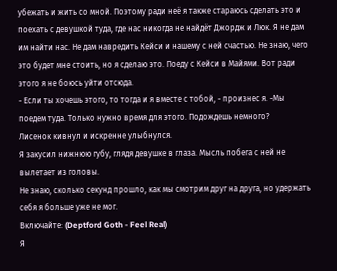убежать и жить со мной. Поэтому ради неё я также стараюсь сделать это и поехать с девушкой туда, где нас никогда не найдёт Джордж и Люк. Я не дам им найти нас. Не дам навредить Кейси и нашему с ней счастью. Не знаю, чего это будет мне стоить, но я сделаю это. Поеду с Кейси в Майями. Вот ради этого я не боюсь уйти отсюда.
- Если ты хочешь этого, то тогда и я вместе с тобой, - произнес я. -Мы поедем туда. Только нужно время для этого. Подождешь немного?
Лисенок кивнул и искренне улыбнулся.
Я закусил нижнюю губу, глядя девушке в глаза. Мысль побега с ней не вылетает из головы.
Не знаю, сколько секунд прошло, как мы смотрим друг на друга, но удержать себя я больше уже не мог.
Включайте: (Deptford Goth - Feel Real)
Я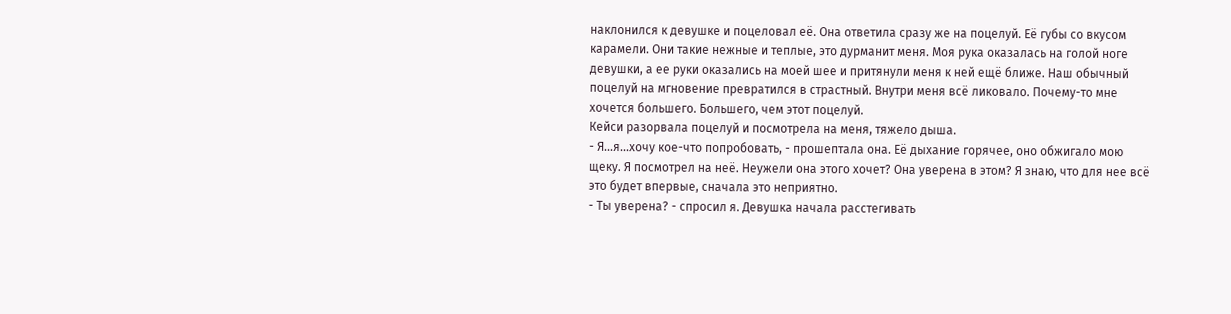наклонился к девушке и поцеловал её. Она ответила сразу же на поцелуй. Её губы со вкусом карамели. Они такие нежные и теплые, это дурманит меня. Моя рука оказалась на голой ноге девушки, а ее руки оказались на моей шее и притянули меня к ней ещё ближе. Наш обычный поцелуй на мгновение превратился в страстный. Внутри меня всё ликовало. Почему-то мне хочется большего. Большего, чем этот поцелуй.
Кейси разорвала поцелуй и посмотрела на меня, тяжело дыша.
- Я...я...хочу кое-что попробовать, - прошептала она. Её дыхание горячее, оно обжигало мою щеку. Я посмотрел на неё. Неужели она этого хочет? Она уверена в этом? Я знаю, что для нее всё это будет впервые, сначала это неприятно.
- Ты уверена? - спросил я. Девушка начала расстегивать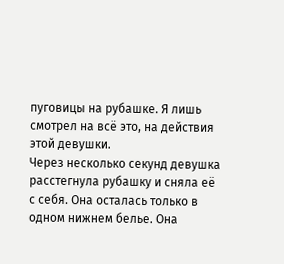пуговицы на рубашке. Я лишь смотрел на всё это, на действия этой девушки.
Через несколько секунд девушка расстегнула рубашку и сняла её с себя. Она осталась только в одном нижнем белье. Она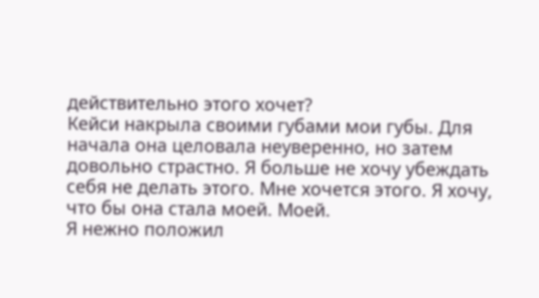действительно этого хочет?
Кейси накрыла своими губами мои губы. Для начала она целовала неуверенно, но затем довольно страстно. Я больше не хочу убеждать себя не делать этого. Мне хочется этого. Я хочу, что бы она стала моей. Моей.
Я нежно положил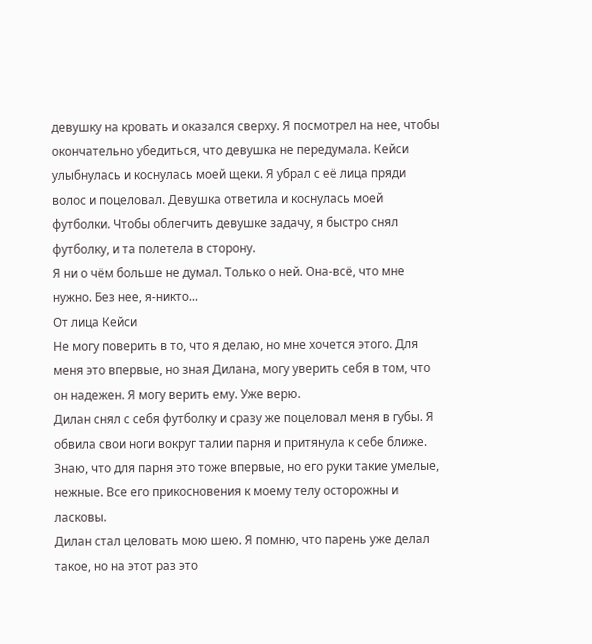девушку на кровать и оказался сверху. Я посмотрел на нее, чтобы окончательно убедиться, что девушка не передумала. Кейси улыбнулась и коснулась моей щеки. Я убрал с её лица пряди волос и поцеловал. Девушка ответила и коснулась моей футболки. Чтобы облегчить девушке задачу, я быстро снял футболку, и та полетела в сторону.
Я ни о чём больше не думал. Только о ней. Она-всё, что мне нужно. Без нее, я-никто...
От лица Кейси
Не могу поверить в то, что я делаю, но мне хочется этого. Для меня это впервые, но зная Дилана, могу уверить себя в том, что он надежен. Я могу верить ему. Уже верю.
Дилан снял с себя футболку и сразу же поцеловал меня в губы. Я обвила свои ноги вокруг талии парня и притянула к себе ближе.
Знаю, что для парня это тоже впервые, но его руки такие умелые, нежные. Все его прикосновения к моему телу осторожны и ласковы.
Дилан стал целовать мою шею. Я помню, что парень уже делал такое, но на этот раз это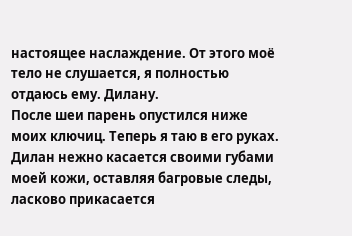настоящее наслаждение. От этого моё тело не слушается, я полностью отдаюсь ему. Дилану.
После шеи парень опустился ниже моих ключиц. Теперь я таю в его руках. Дилан нежно касается своими губами моей кожи, оставляя багровые следы, ласково прикасается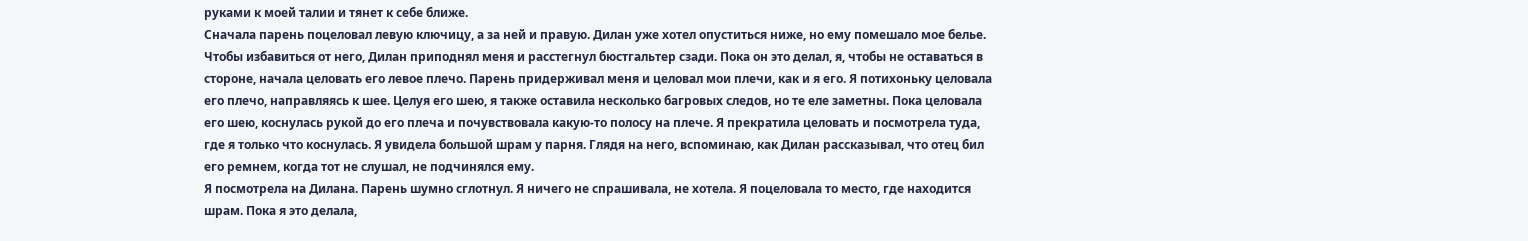руками к моей талии и тянет к себе ближе.
Сначала парень поцеловал левую ключицу, а за ней и правую. Дилан уже хотел опуститься ниже, но ему помешало мое белье. Чтобы избавиться от него, Дилан приподнял меня и расстегнул бюстгальтер сзади. Пока он это делал, я, чтобы не оставаться в стороне, начала целовать его левое плечо. Парень придерживал меня и целовал мои плечи, как и я его. Я потихоньку целовала его плечо, направляясь к шее. Целуя его шею, я также оставила несколько багровых следов, но те еле заметны. Пока целовала его шею, коснулась рукой до его плеча и почувствовала какую-то полосу на плече. Я прекратила целовать и посмотрела туда, где я только что коснулась. Я увидела большой шрам у парня. Глядя на него, вспоминаю, как Дилан рассказывал, что отец бил его ремнем, когда тот не слушал, не подчинялся ему.
Я посмотрела на Дилана. Парень шумно сглотнул. Я ничего не спрашивала, не хотела. Я поцеловала то место, где находится шрам. Пока я это делала,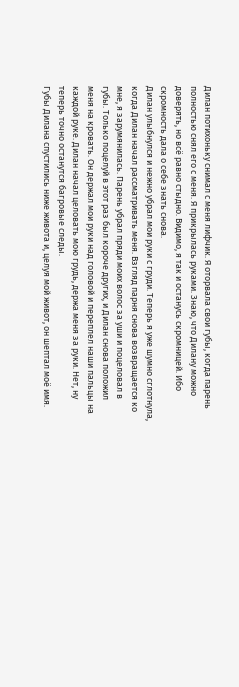Дилан потихоньку снимал с меня лифчик. Я оторвала свои губы, когда парень полностью снял его с меня. Я прикрылась руками. Знаю, что Дилану можно доверять, но всё равно стыдно. Видимо, я так и останусь скромницей. Ибо скромность дала о себе знать снова.
Дилан улыбнулся и нежно убрал мои руки с груди. Теперь я уже шумно сглотнула, когда Дилан начал рассматривать меня. Взгляд парня снова возвращается ко мне, я зарумянилась. Парень убрал пряди моих волос за уши и поцеловал в губы. Только поцелуй в этот раз был короче других, и Дилан снова положил меня на кровать. Он держал мои руки над головой и переплел наши пальцы на каждой руке. Дилан начал целовать мою грудь, держа меня за руки. Нет, ну теперь точно останутся багровые следы.
Губы Дилана спустились ниже живота и, целуя мой живот, он шептал моё имя.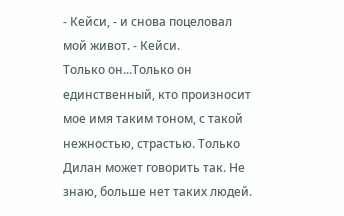- Кейси, - и снова поцеловал мой живот. - Кейси.
Только он...Только он единственный, кто произносит мое имя таким тоном, с такой нежностью, страстью. Только Дилан может говорить так. Не знаю, больше нет таких людей.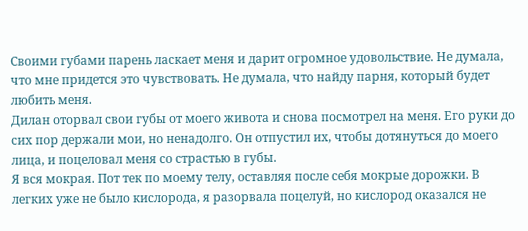Своими губами парень ласкает меня и дарит огромное удовольствие. Не думала, что мне придется это чувствовать. Не думала, что найду парня, который будет любить меня.
Дилан оторвал свои губы от моего живота и снова посмотрел на меня. Его руки до сих пор держали мои, но ненадолго. Он отпустил их, чтобы дотянуться до моего лица, и поцеловал меня со страстью в губы.
Я вся мокрая. Пот тек по моему телу, оставляя после себя мокрые дорожки. В легких уже не было кислорода, я разорвала поцелуй, но кислород оказался не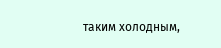таким холодным,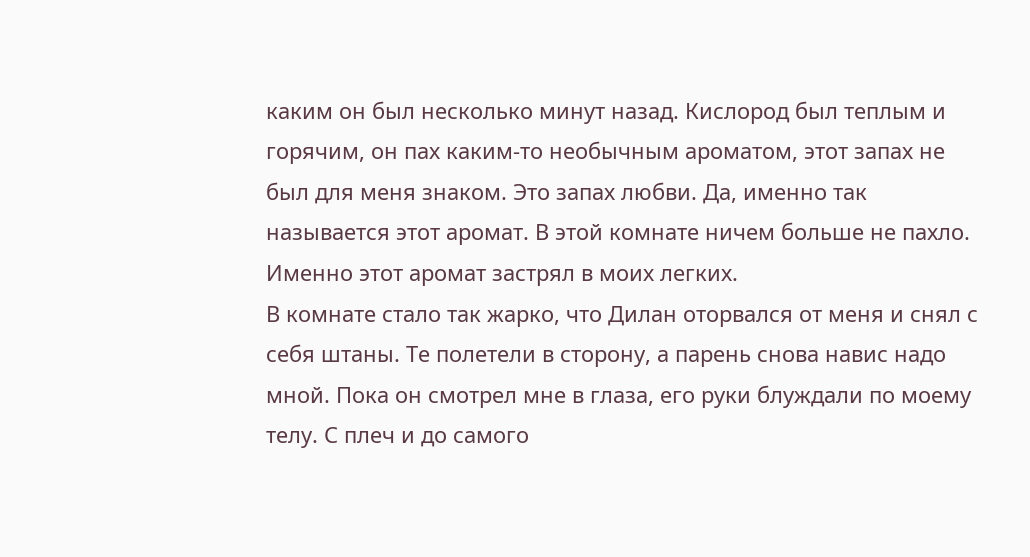каким он был несколько минут назад. Кислород был теплым и горячим, он пах каким-то необычным ароматом, этот запах не был для меня знаком. Это запах любви. Да, именно так называется этот аромат. В этой комнате ничем больше не пахло. Именно этот аромат застрял в моих легких.
В комнате стало так жарко, что Дилан оторвался от меня и снял с себя штаны. Те полетели в сторону, а парень снова навис надо мной. Пока он смотрел мне в глаза, его руки блуждали по моему телу. С плеч и до самого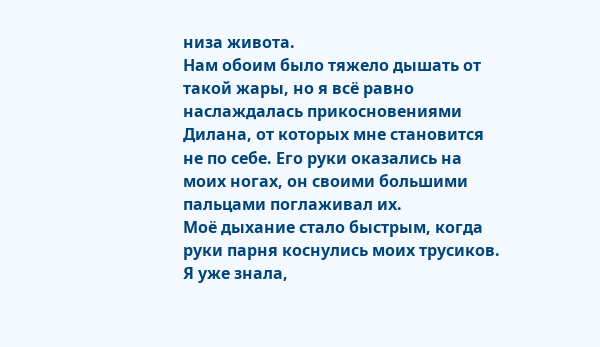низа живота.
Нам обоим было тяжело дышать от такой жары, но я всё равно наслаждалась прикосновениями Дилана, от которых мне становится не по себе. Его руки оказались на моих ногах, он своими большими пальцами поглаживал их.
Моё дыхание стало быстрым, когда руки парня коснулись моих трусиков. Я уже знала,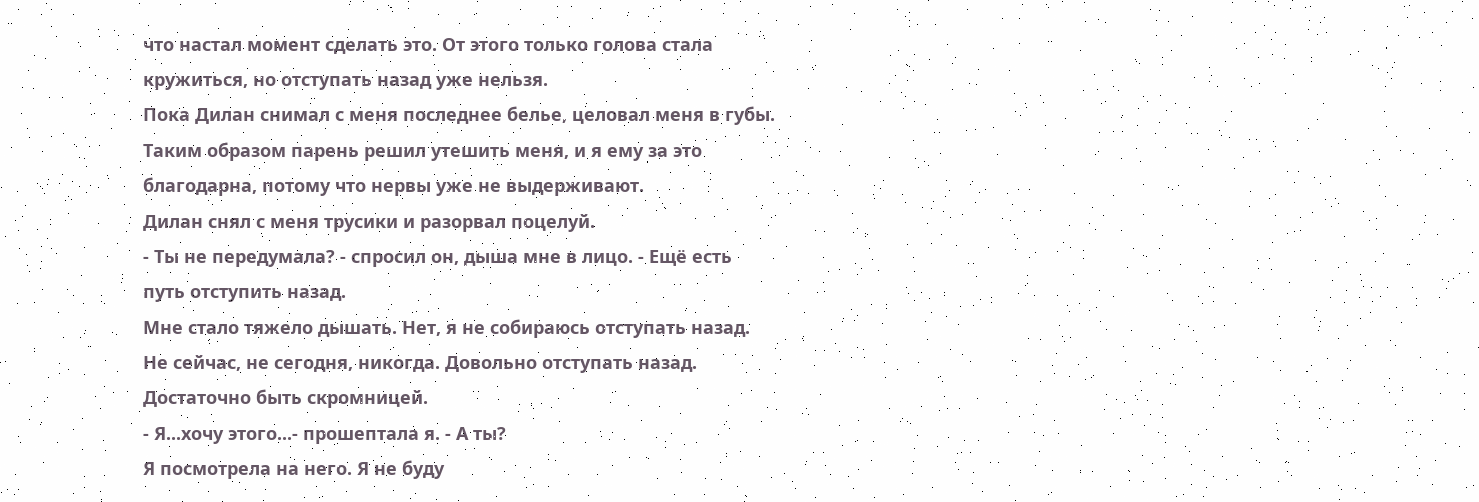что настал момент сделать это. От этого только голова стала кружиться, но отступать назад уже нельзя.
Пока Дилан снимал с меня последнее белье, целовал меня в губы. Таким образом парень решил утешить меня, и я ему за это благодарна, потому что нервы уже не выдерживают.
Дилан снял с меня трусики и разорвал поцелуй.
- Ты не передумала? - спросил он, дыша мне в лицо. - Ещё есть путь отступить назад.
Мне стало тяжело дышать. Нет, я не собираюсь отступать назад. Не сейчас, не сегодня, никогда. Довольно отступать назад. Достаточно быть скромницей.
- Я...хочу этого...- прошептала я. - А ты?
Я посмотрела на него. Я не буду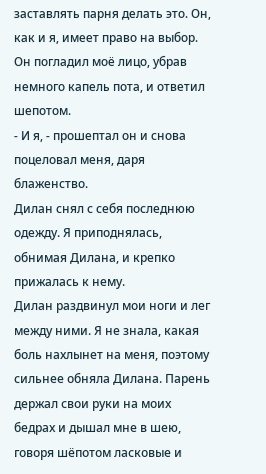заставлять парня делать это. Он, как и я, имеет право на выбор.
Он погладил моё лицо, убрав немного капель пота, и ответил шепотом.
- И я, - прошептал он и снова поцеловал меня, даря блаженство.
Дилан снял с себя последнюю одежду. Я приподнялась, обнимая Дилана, и крепко прижалась к нему.
Дилан раздвинул мои ноги и лег между ними. Я не знала, какая боль нахлынет на меня, поэтому сильнее обняла Дилана. Парень держал свои руки на моих бедрах и дышал мне в шею, говоря шёпотом ласковые и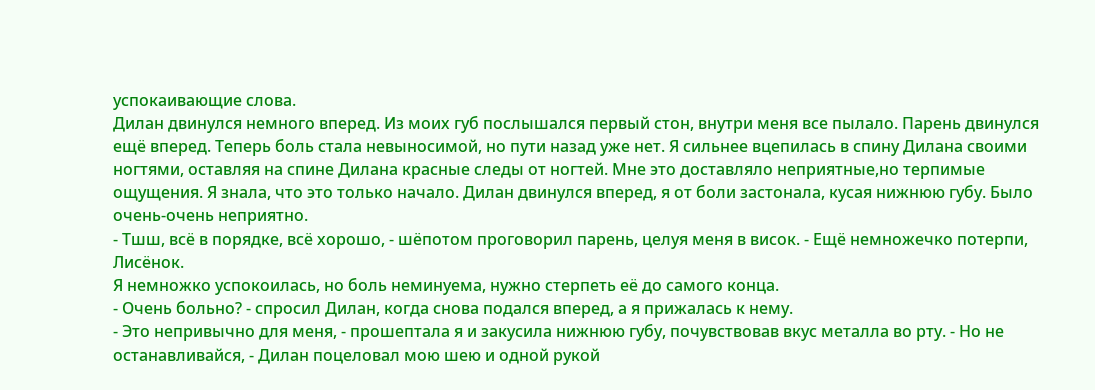успокаивающие слова.
Дилан двинулся немного вперед. Из моих губ послышался первый стон, внутри меня все пылало. Парень двинулся ещё вперед. Теперь боль стала невыносимой, но пути назад уже нет. Я сильнее вцепилась в спину Дилана своими ногтями, оставляя на спине Дилана красные следы от ногтей. Мне это доставляло неприятные,но терпимые ощущения. Я знала, что это только начало. Дилан двинулся вперед, я от боли застонала, кусая нижнюю губу. Было очень-очень неприятно.
- Тшш, всё в порядке, всё хорошо, - шёпотом проговорил парень, целуя меня в висок. - Ещё немножечко потерпи, Лисёнок.
Я немножко успокоилась, но боль неминуема, нужно стерпеть её до самого конца.
- Очень больно? - спросил Дилан, когда снова подался вперед, а я прижалась к нему.
- Это непривычно для меня, - прошептала я и закусила нижнюю губу, почувствовав вкус металла во рту. - Но не останавливайся, - Дилан поцеловал мою шею и одной рукой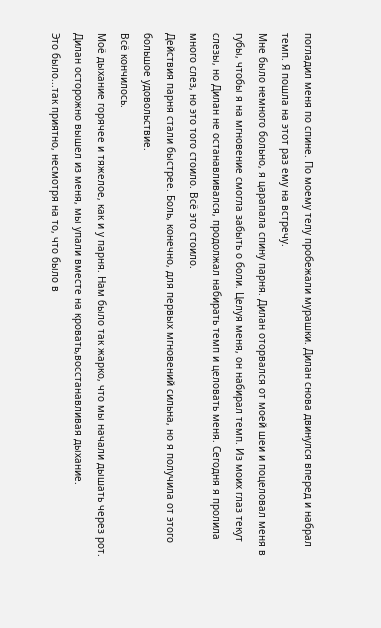погладил меня по спине. По моему телу пробежали мурашки. Дилан снова двинулся вперед и набрал темп. Я пошла на этот раз ему на встречу.
Мне было немного больно, я царапала спину парня. Дилан оторвался от моей шеи и поцеловал меня в губы, чтобы я на мгновение смогла забыть о боли. Целуя меня, он набирал темп. Из моих глаз текут слезы, но Дилан не останавливался, продолжал набирать темп и целовать меня. Сегодня я пролила много слез, но это того стоило. Всё это стоило.
Действия парня стали быстрее. Боль, конечно, для первых мгновений сильна, но я получила от этого большое удовольствие.
Всё кончилось.
Моё дыхание горячее и тяжелое, как и у парня. Нам было так жарко, что мы начали дышать через рот. Дилан осторожно вышел из меня, мы упали вместе на кровать,восстанавливая дыхание.
Это было...так приятно, несмотря на то, что было в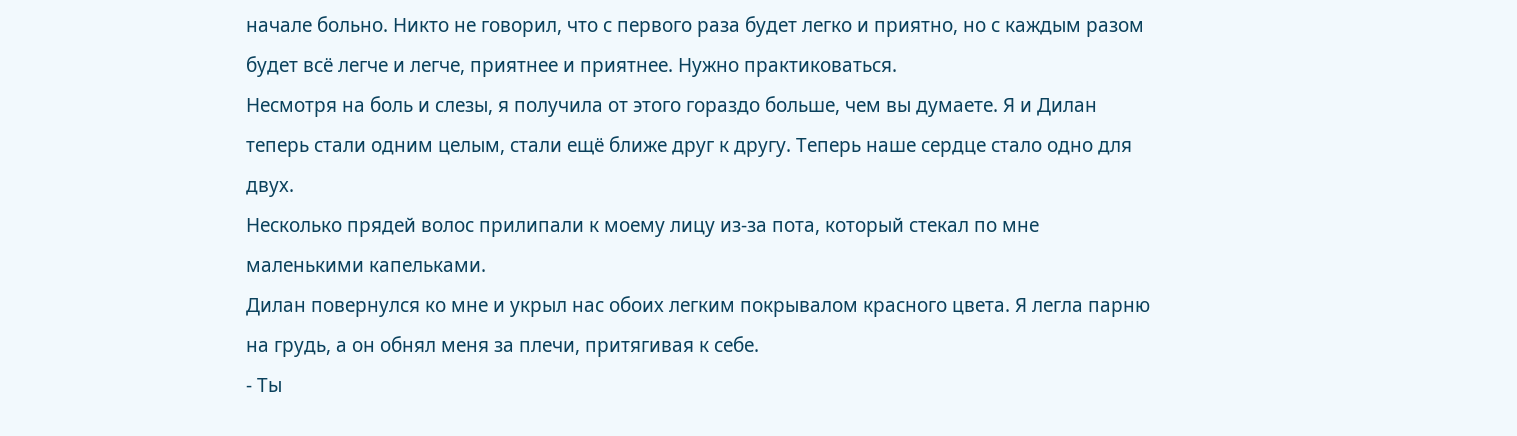начале больно. Никто не говорил, что с первого раза будет легко и приятно, но с каждым разом будет всё легче и легче, приятнее и приятнее. Нужно практиковаться.
Несмотря на боль и слезы, я получила от этого гораздо больше, чем вы думаете. Я и Дилан теперь стали одним целым, стали ещё ближе друг к другу. Теперь наше сердце стало одно для двух.
Несколько прядей волос прилипали к моему лицу из-за пота, который стекал по мне маленькими капельками.
Дилан повернулся ко мне и укрыл нас обоих легким покрывалом красного цвета. Я легла парню на грудь, а он обнял меня за плечи, притягивая к себе.
- Ты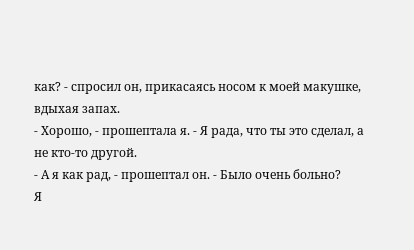как? - спросил он, прикасаясь носом к моей макушке, вдыхая запах.
- Хорошо, - прошептала я. - Я рада, что ты это сделал, а не кто-то другой.
- А я как рад, - прошептал он. - Было очень больно?
Я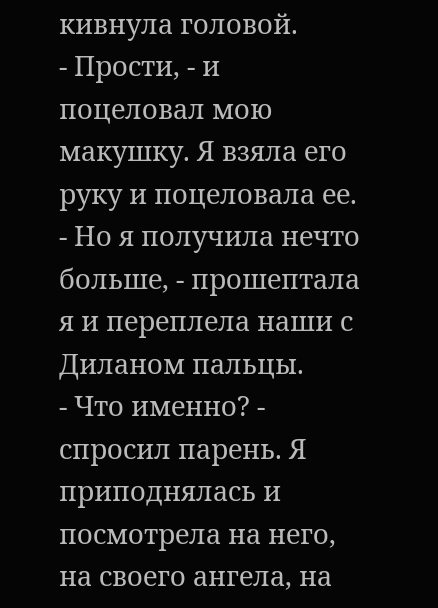кивнула головой.
- Прости, - и поцеловал мою макушку. Я взяла его руку и поцеловала ее.
- Но я получила нечто больше, - прошептала я и переплела наши с Диланом пальцы.
- Что именно? - спросил парень. Я приподнялась и посмотрела на него, на своего ангела, на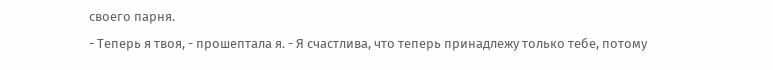своего парня.
- Теперь я твоя, - прошептала я. - Я счастлива, что теперь принадлежу только тебе, потому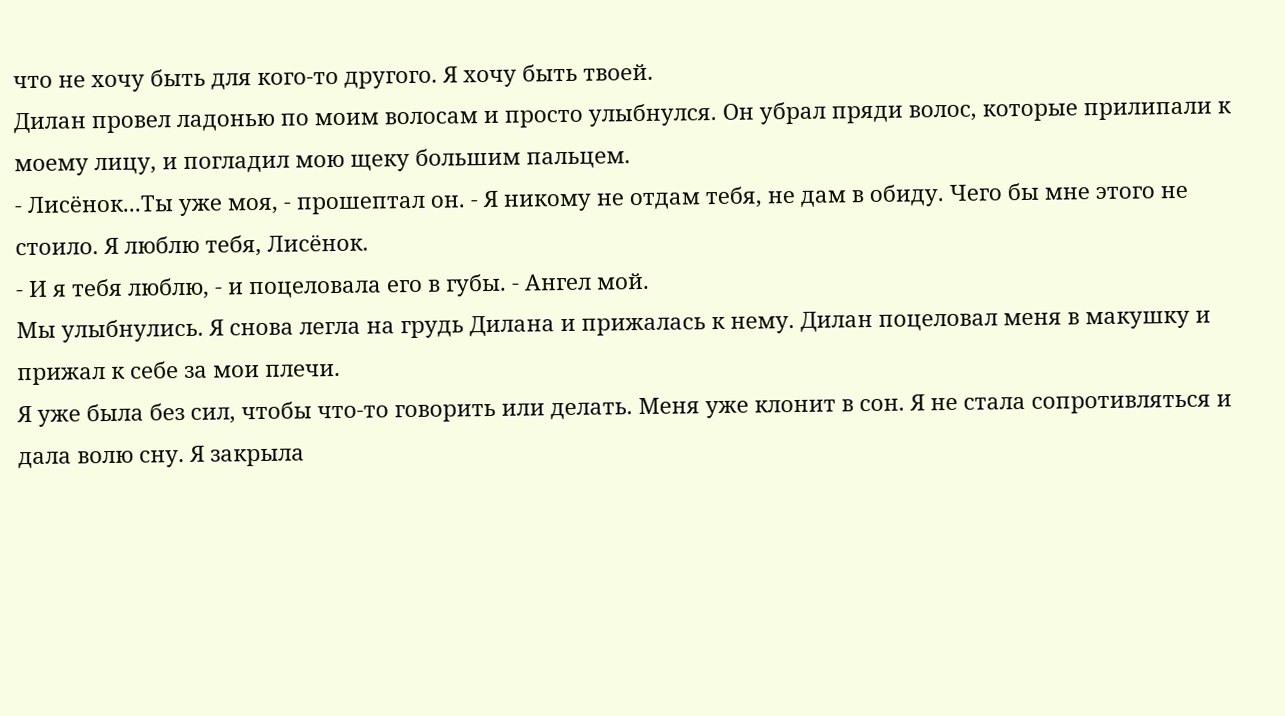что не хочу быть для кого-то другого. Я хочу быть твоей.
Дилан провел ладонью по моим волосам и просто улыбнулся. Он убрал пряди волос, которые прилипали к моему лицу, и погладил мою щеку большим пальцем.
- Лисёнок...Ты уже моя, - прошептал он. - Я никому не отдам тебя, не дам в обиду. Чего бы мне этого не стоило. Я люблю тебя, Лисёнок.
- И я тебя люблю, - и поцеловала его в губы. - Ангел мой.
Мы улыбнулись. Я снова легла на грудь Дилана и прижалась к нему. Дилан поцеловал меня в макушку и прижал к себе за мои плечи.
Я уже была без сил, чтобы что-то говорить или делать. Меня уже клонит в сон. Я не стала сопротивляться и дала волю сну. Я закрыла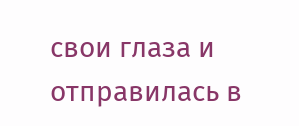свои глаза и отправилась в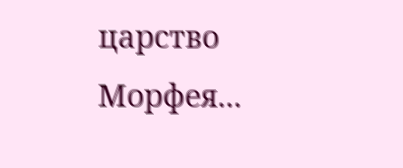царство Морфея...